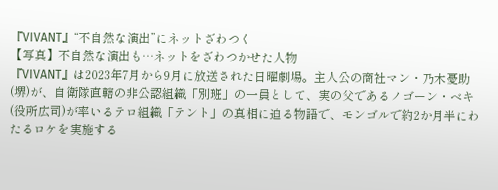『VIVANT』“不自然な演出”にネットざわつく
【写真】不自然な演出も…ネットをざわつかせた人物
『VIVANT』は2023年7月から9月に放送された日曜劇場。主人公の商社マン・乃木憂助(堺)が、自衛隊直轄の非公認組織「別班」の一員として、実の父であるノゴーン・ベキ(役所広司)が率いるテロ組織「テント」の真相に迫る物語で、モンゴルで約2か月半にわたるロケを実施する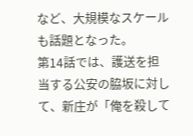など、大規模なスケールも話題となった。
第14話では、護送を担当する公安の脇坂に対して、新庄が「俺を殺して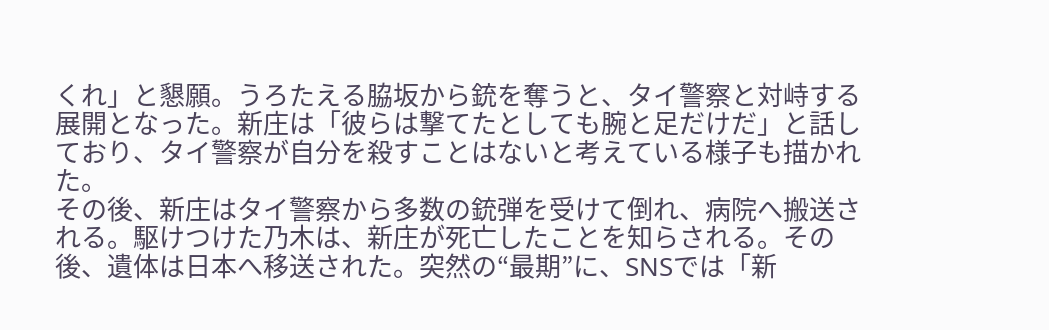くれ」と懇願。うろたえる脇坂から銃を奪うと、タイ警察と対峙する展開となった。新庄は「彼らは撃てたとしても腕と足だけだ」と話しており、タイ警察が自分を殺すことはないと考えている様子も描かれた。
その後、新庄はタイ警察から多数の銃弾を受けて倒れ、病院へ搬送される。駆けつけた乃木は、新庄が死亡したことを知らされる。その後、遺体は日本へ移送された。突然の“最期”に、SNSでは「新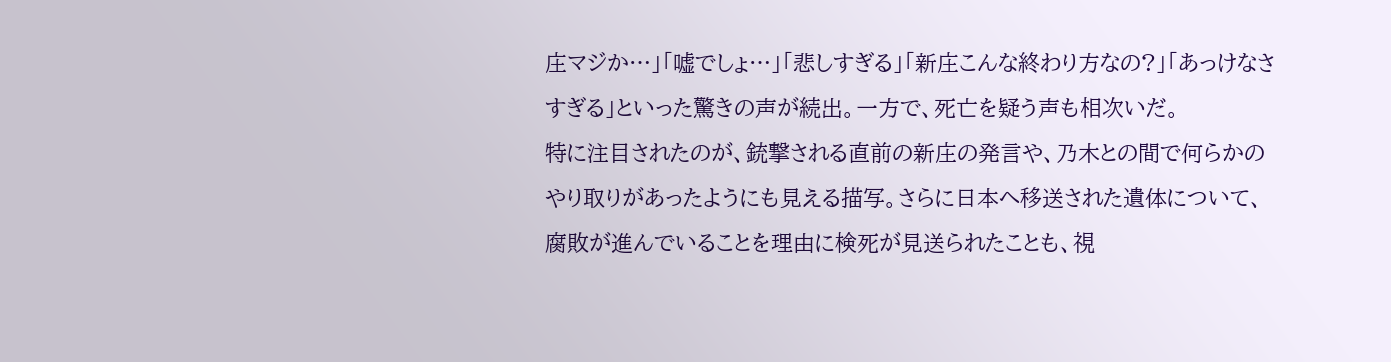庄マジか…」「嘘でしょ…」「悲しすぎる」「新庄こんな終わり方なの?」「あっけなさすぎる」といった驚きの声が続出。一方で、死亡を疑う声も相次いだ。
特に注目されたのが、銃撃される直前の新庄の発言や、乃木との間で何らかのやり取りがあったようにも見える描写。さらに日本へ移送された遺体について、腐敗が進んでいることを理由に検死が見送られたことも、視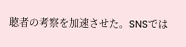聴者の考察を加速させた。SNSでは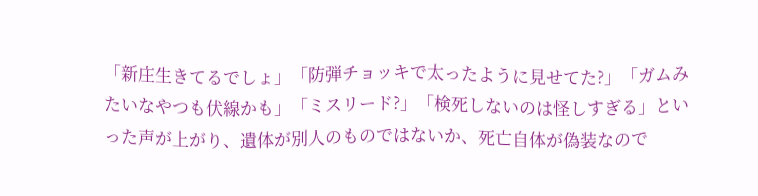「新庄生きてるでしょ」「防弾チョッキで太ったように見せてた?」「ガムみたいなやつも伏線かも」「ミスリード?」「検死しないのは怪しすぎる」といった声が上がり、遺体が別人のものではないか、死亡自体が偽装なので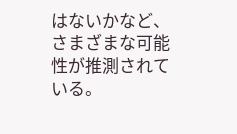はないかなど、さまざまな可能性が推測されている。